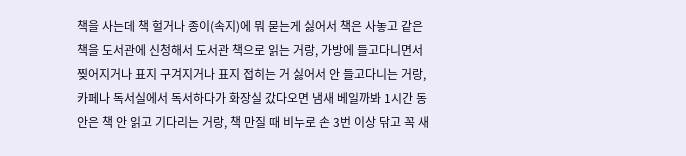책을 사는데 책 헐거나 종이(속지)에 뭐 묻는게 싫어서 책은 사놓고 같은 책을 도서관에 신청해서 도서관 책으로 읽는 거랑, 가방에 들고다니면서 찢어지거나 표지 구겨지거나 표지 접히는 거 싫어서 안 들고다니는 거랑, 카페나 독서실에서 독서하다가 화장실 갔다오면 냄새 베일까봐 1시간 동안은 책 안 읽고 기다리는 거랑, 책 만질 때 비누로 손 3번 이상 닦고 꼭 새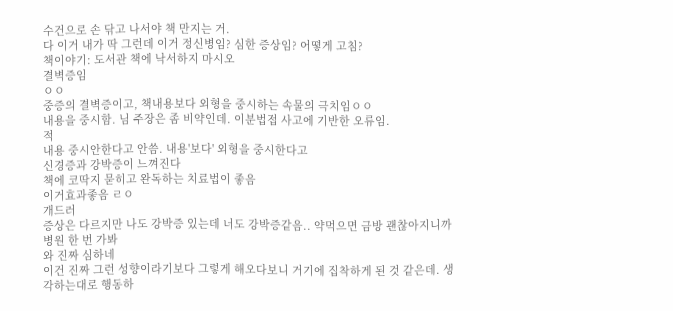수건으로 손 닦고 나서야 책 만지는 거.
다 이거 내가 딱 그런데 이거 정신병임? 심한 증상임? 어떻게 고침?
책이야기: 도서관 책에 낙서하지 마시오
결벽증임
ㅇㅇ
중증의 결벽증이고, 책내용보다 외형을 중시하는 속물의 극치임ㅇㅇ
내용을 중시함. 님 주장은 좀 비약인데. 이분법접 사고에 기반한 오류임.
적
내용 중시안한다고 안씀. 내용'보다' 외형을 중시한다고
신경증과 강박증이 느껴진다
책에 코딱지 묻히고 완독하는 치료법이 좋음
이거효과좋음 ㄹㅇ
개드러
증상은 다르지만 나도 강박증 있는데 너도 강박증같음.. 약먹으면 금방 괜찮아지니까 병원 한 번 가봐
와 진짜 심하네
이건 진짜 그런 성향이라기보다 그렇게 해오다보니 거기에 집착하게 된 것 같은데. 생각하는대로 행동하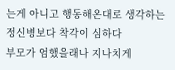는게 아니고 행동해온대로 생각하는
정신병보다 착각이 심하다
부모가 엄했을래나 지나치게